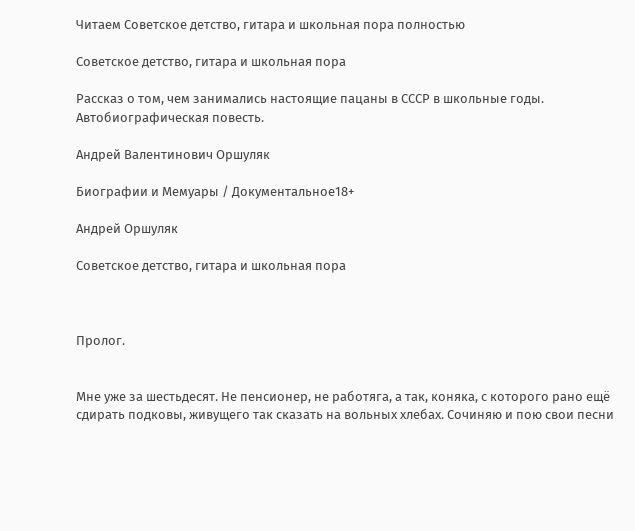Читаем Советское детство, гитара и школьная пора полностью

Советское детство, гитара и школьная пора

Рассказ о том, чем занимались настоящие пацаны в СССР в школьные годы. Автобиографическая повесть.

Андрей Валентинович Оршуляк

Биографии и Мемуары / Документальное18+

Андрей Оршуляк

Советское детство, гитара и школьная пора



Пролог.


Мне уже за шестьдесят. Не пенсионер, не работяга, а так, коняка, с которого рано ещё сдирать подковы, живущего так сказать на вольных хлебах. Сочиняю и пою свои песни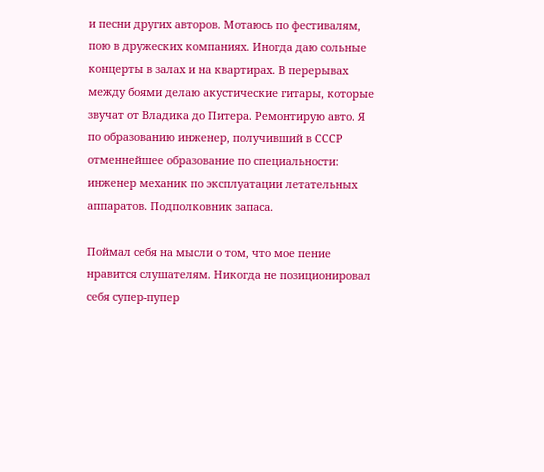и песни других авторов. Мотаюсь по фестивалям, пою в дружеских компаниях. Иногда даю сольные концерты в залах и на квартирах. В перерывах между боями делаю акустические гитары, которые звучат от Владика до Питера. Ремонтирую авто. Я по образованию инженер, получивший в СССР отменнейшее образование по специальности: инженер механик по эксплуатации летательных аппаратов. Подполковник запаса.

Поймал себя на мысли о том, что мое пение нравится слушателям. Никогда не позиционировал себя супер-пупер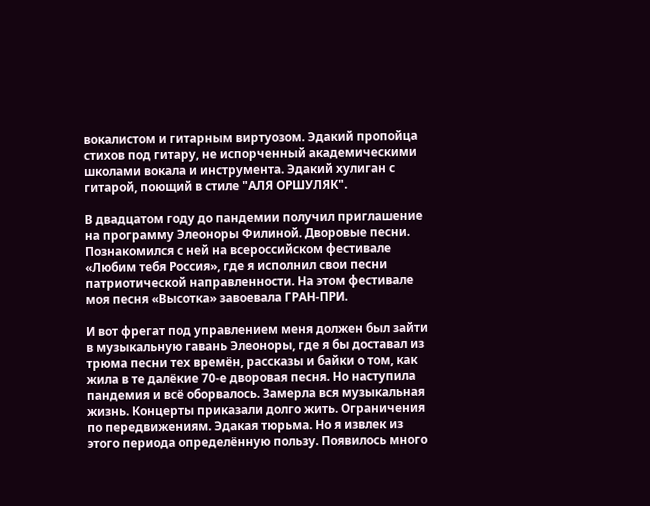вокалистом и гитарным виртуозом. Эдакий пропойца стихов под гитару, не испорченный академическими школами вокала и инструмента. Эдакий хулиган с гитарой, поющий в стиле "АЛЯ ОРШУЛЯК".

В двадцатом году до пандемии получил приглашение на программу Элеоноры Филиной. Дворовые песни. Познакомился с ней на всероссийском фестивале «Любим тебя Россия», где я исполнил свои песни патриотической направленности. На этом фестивале моя песня «Высотка» завоевала ГРАН-ПРИ.

И вот фрегат под управлением меня должен был зайти в музыкальную гавань Элеоноры, где я бы доставал из трюма песни тех времён, рассказы и байки о том, как жила в те далёкие 70-е дворовая песня. Но наступила пандемия и всё оборвалось. Замерла вся музыкальная жизнь. Концерты приказали долго жить. Ограничения по передвижениям. Эдакая тюрьма. Но я извлек из этого периода определённую пользу. Появилось много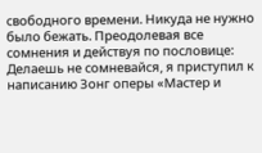свободного времени. Никуда не нужно было бежать. Преодолевая все сомнения и действуя по пословице: Делаешь не сомневайся, я приступил к написанию Зонг оперы «Мастер и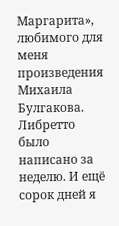Маргарита», любимого для меня произведения Михаила Булгакова. Либретто было написано за неделю. И ещё сорок дней я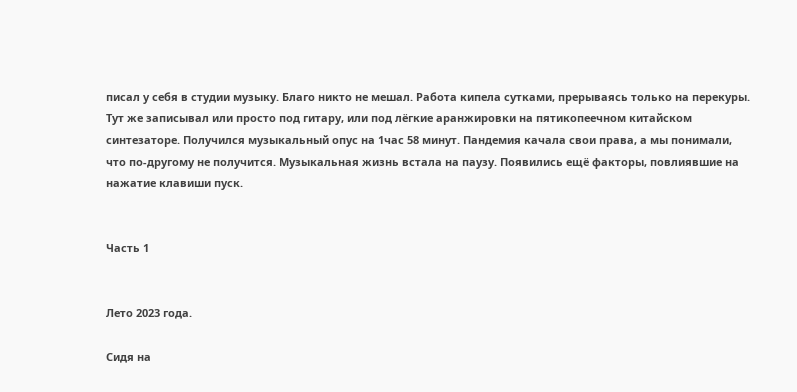писал у себя в студии музыку. Благо никто не мешал. Работа кипела сутками, прерываясь только на перекуры. Тут же записывал или просто под гитару, или под лёгкие аранжировки на пятикопеечном китайском синтезаторе. Получился музыкальный опус на 1час 58 минут. Пандемия качала свои права, а мы понимали, что по-другому не получится. Музыкальная жизнь встала на паузу. Появились ещё факторы, повлиявшие на нажатие клавиши пуск.


Часть 1


Лето 2023 года.

Сидя на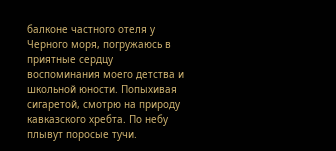балконе частного отеля у Черного моря, погружаюсь в приятные сердцу воспоминания моего детства и школьной юности. Попыхивая сигаретой, смотрю на природу кавказского хребта. По небу плывут поросые тучи.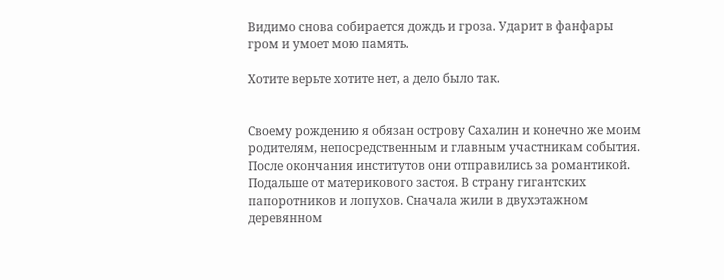Видимо снова собирается дождь и гроза. Ударит в фанфары гром и умоет мою память.

Хотите верьте хотите нет, а дело было так.


Своему рождению я обязан острову Сахалин и конечно же моим родителям, непосредственным и главным участникам события. После окончания институтов они отправились за романтикой. Подальше от материкового застоя. В страну гигантских папоротников и лопухов. Сначала жили в двухэтажном деревянном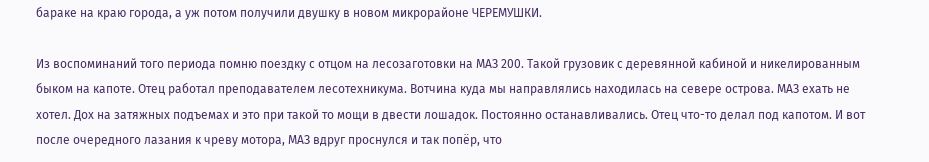бараке на краю города, а уж потом получили двушку в новом микрорайоне ЧЕРЕМУШКИ.

Из воспоминаний того периода помню поездку с отцом на лесозаготовки на МАЗ 200. Такой грузовик с деревянной кабиной и никелированным быком на капоте. Отец работал преподавателем лесотехникума. Вотчина куда мы направлялись находилась на севере острова. МАЗ ехать не хотел. Дох на затяжных подъемах и это при такой то мощи в двести лошадок. Постоянно останавливались. Отец что-то делал под капотом. И вот после очередного лазания к чреву мотора, МАЗ вдруг проснулся и так попёр, что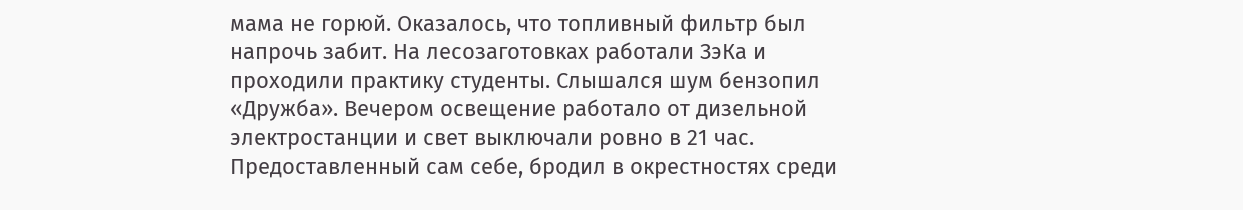мама не горюй. Оказалось, что топливный фильтр был напрочь забит. На лесозаготовках работали ЗэКа и проходили практику студенты. Слышался шум бензопил «Дружба». Вечером освещение работало от дизельной электростанции и свет выключали ровно в 21 час. Предоставленный сам себе, бродил в окрестностях среди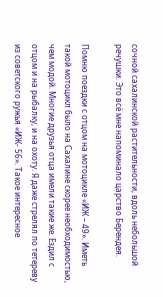сочной сахалинской растительности, вдоль небольшой речушки. Это всё мне напоминало царство Берендея.

Помню поездки с отцом на мотоцикле «ИЖ – 49». Иметь такой мотоцикл было на Сахалине скорее необходимостью, чем модой. Многие друзья отца имели такие же. Ездил с отцом и на рыбалку, и на охоту. Я даже стрелял по тетереву из советского ружья «ИЖ- 56». Такое интересное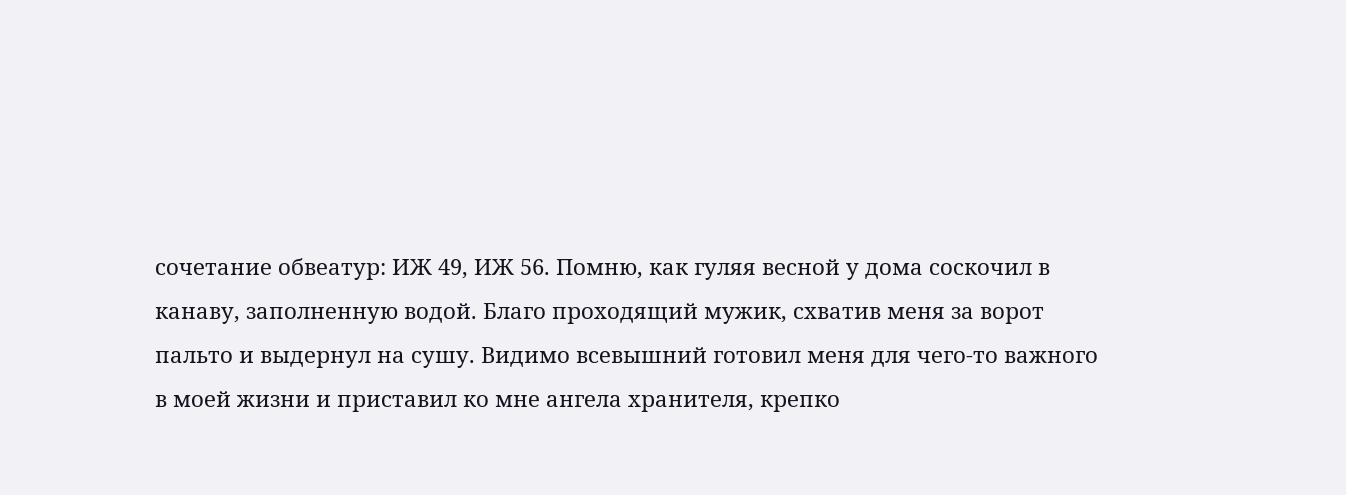сочетание обвеатур: ИЖ 49, ИЖ 56. Помню, как гуляя весной у дома соскочил в канаву, заполненную водой. Благо проходящий мужик, схватив меня за ворот пальто и выдернул на сушу. Видимо всевышний готовил меня для чего-то важного в моей жизни и приставил ко мне ангела хранителя, крепко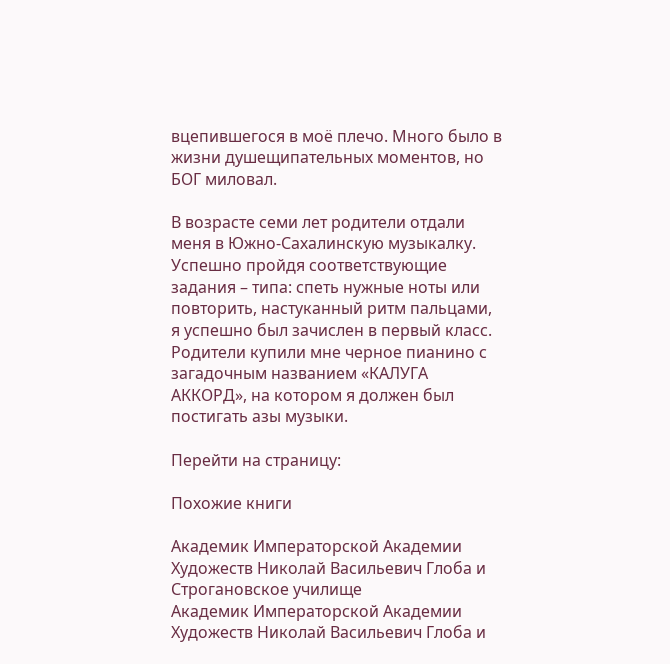вцепившегося в моё плечо. Много было в жизни душещипательных моментов, но БОГ миловал.

В возрасте семи лет родители отдали меня в Южно-Сахалинскую музыкалку. Успешно пройдя соответствующие задания – типа: спеть нужные ноты или повторить, настуканный ритм пальцами, я успешно был зачислен в первый класс. Родители купили мне черное пианино с загадочным названием «КАЛУГА АККОРД», на котором я должен был постигать азы музыки.

Перейти на страницу:

Похожие книги

Академик Императорской Академии Художеств Николай Васильевич Глоба и Строгановское училище
Академик Императорской Академии Художеств Николай Васильевич Глоба и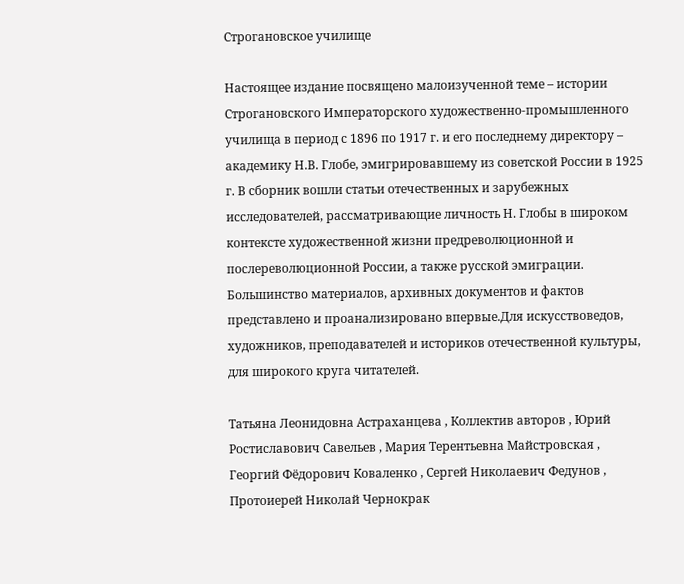Строгановское училище

Настоящее издание посвящено малоизученной теме – истории Строгановского Императорского художественно-промышленного училища в период с 1896 по 1917 г. и его последнему директору – академику Н.В. Глобе, эмигрировавшему из советской России в 1925 г. В сборник вошли статьи отечественных и зарубежных исследователей, рассматривающие личность Н. Глобы в широком контексте художественной жизни предреволюционной и послереволюционной России, а также русской эмиграции. Большинство материалов, архивных документов и фактов представлено и проанализировано впервые.Для искусствоведов, художников, преподавателей и историков отечественной культуры, для широкого круга читателей.

Татьяна Леонидовна Астраханцева , Коллектив авторов , Юрий Ростиславович Савельев , Мария Терентьевна Майстровская , Георгий Фёдорович Коваленко , Сергей Николаевич Федунов , Протоиерей Николай Чернокрак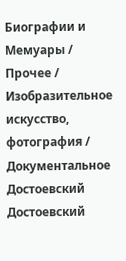Биографии и Мемуары / Прочее / Изобразительное искусство, фотография / Документальное
Достоевский
Достоевский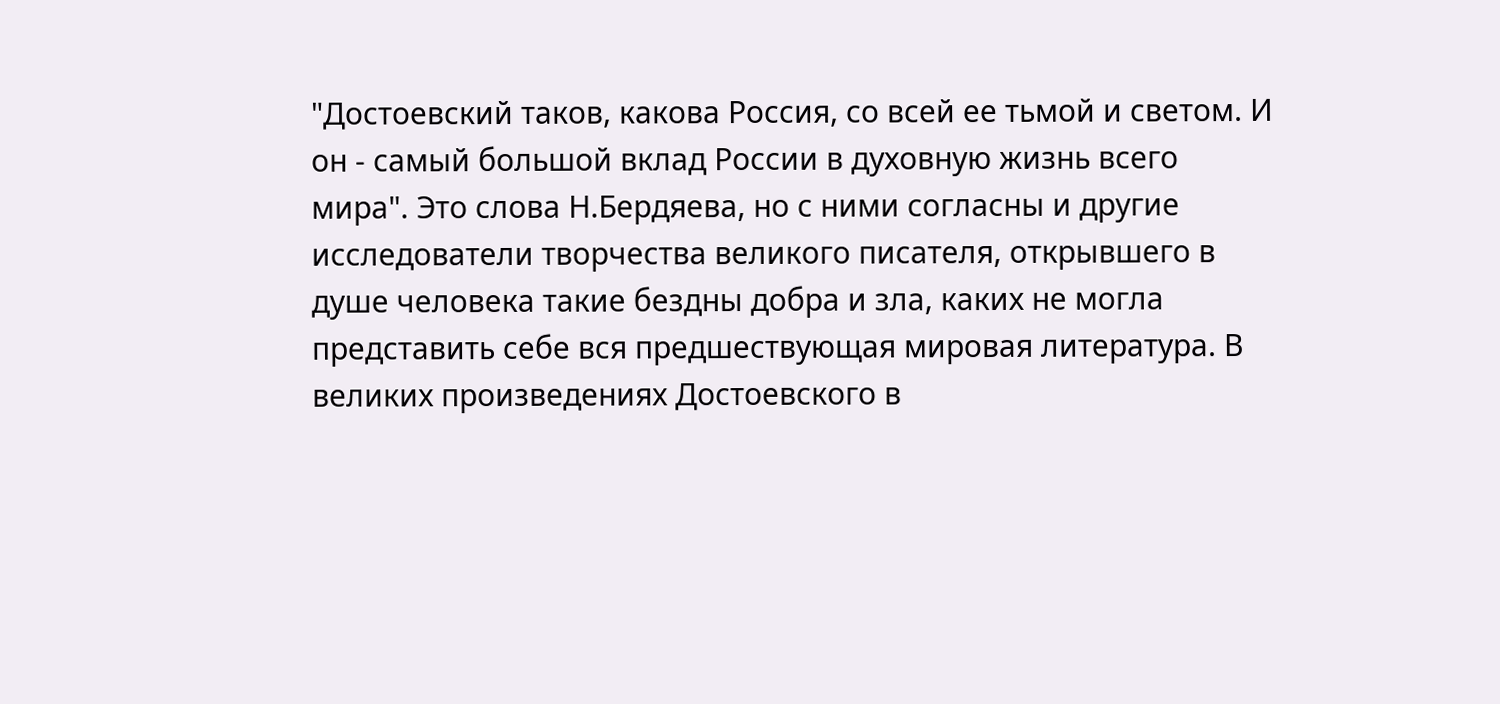"Достоевский таков, какова Россия, со всей ее тьмой и светом. И он - самый большой вклад России в духовную жизнь всего мира". Это слова Н.Бердяева, но с ними согласны и другие исследователи творчества великого писателя, открывшего в душе человека такие бездны добра и зла, каких не могла представить себе вся предшествующая мировая литература. В великих произведениях Достоевского в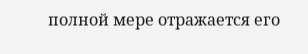полной мере отражается его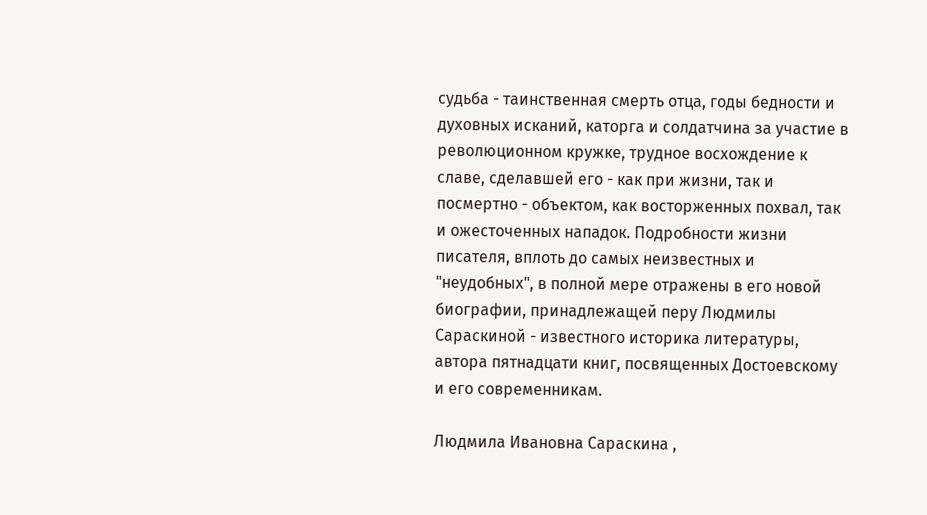судьба - таинственная смерть отца, годы бедности и духовных исканий, каторга и солдатчина за участие в революционном кружке, трудное восхождение к славе, сделавшей его - как при жизни, так и посмертно - объектом, как восторженных похвал, так и ожесточенных нападок. Подробности жизни писателя, вплоть до самых неизвестных и "неудобных", в полной мере отражены в его новой биографии, принадлежащей перу Людмилы Сараскиной - известного историка литературы, автора пятнадцати книг, посвященных Достоевскому и его современникам.

Людмила Ивановна Сараскина ,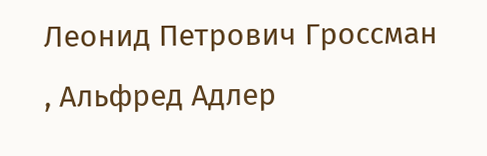Леонид Петрович Гроссман , Альфред Адлер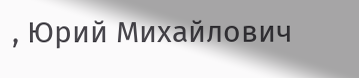, Юрий Михайлович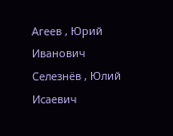Агеев , Юрий Иванович Селезнёв , Юлий Исаевич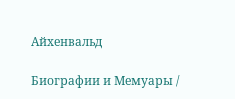Айхенвальд

Биографии и Мемуары /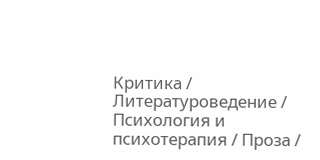Критика / Литературоведение / Психология и психотерапия / Проза /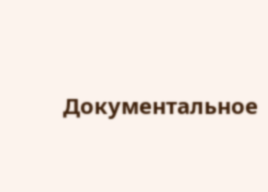Документальное